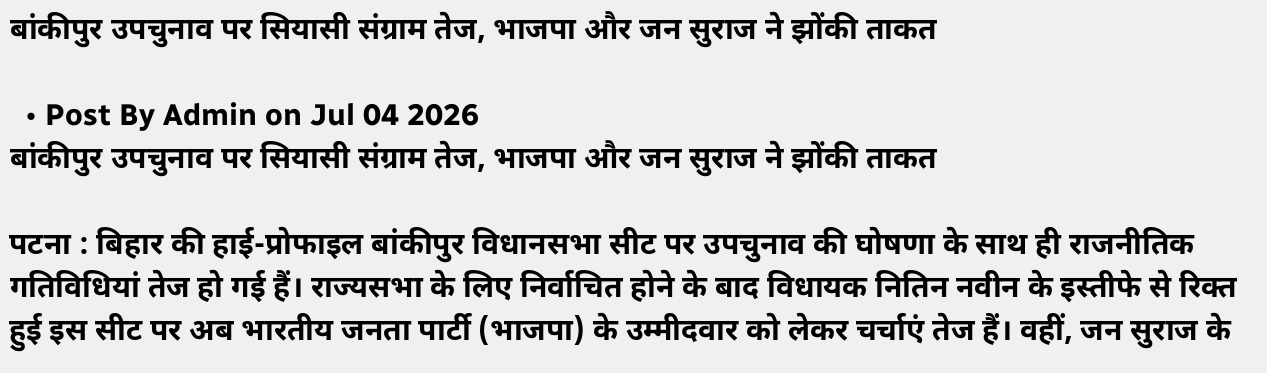बांकीपुर उपचुनाव पर सियासी संग्राम तेज, भाजपा और जन सुराज ने झोंकी ताकत

  • Post By Admin on Jul 04 2026
बांकीपुर उपचुनाव पर सियासी संग्राम तेज, भाजपा और जन सुराज ने झोंकी ताकत

पटना : बिहार की हाई-प्रोफाइल बांकीपुर विधानसभा सीट पर उपचुनाव की घोषणा के साथ ही राजनीतिक गतिविधियां तेज हो गई हैं। राज्यसभा के लिए निर्वाचित होने के बाद विधायक नितिन नवीन के इस्तीफे से रिक्त हुई इस सीट पर अब भारतीय जनता पार्टी (भाजपा) के उम्मीदवार को लेकर चर्चाएं तेज हैं। वहीं, जन सुराज के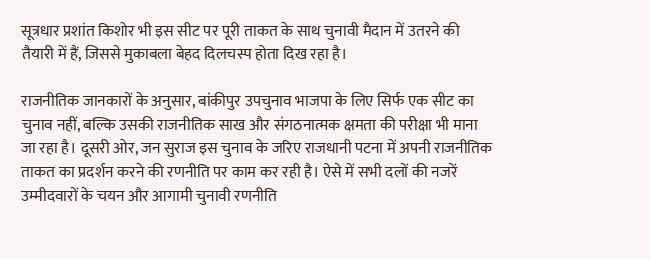सूत्रधार प्रशांत किशोर भी इस सीट पर पूरी ताकत के साथ चुनावी मैदान में उतरने की तैयारी में हैं, जिससे मुकाबला बेहद दिलचस्प होता दिख रहा है।

राजनीतिक जानकारों के अनुसार, बांकीपुर उपचुनाव भाजपा के लिए सिर्फ एक सीट का चुनाव नहीं, बल्कि उसकी राजनीतिक साख और संगठनात्मक क्षमता की परीक्षा भी माना जा रहा है। दूसरी ओर, जन सुराज इस चुनाव के जरिए राजधानी पटना में अपनी राजनीतिक ताकत का प्रदर्शन करने की रणनीति पर काम कर रही है। ऐसे में सभी दलों की नजरें उम्मीदवारों के चयन और आगामी चुनावी रणनीति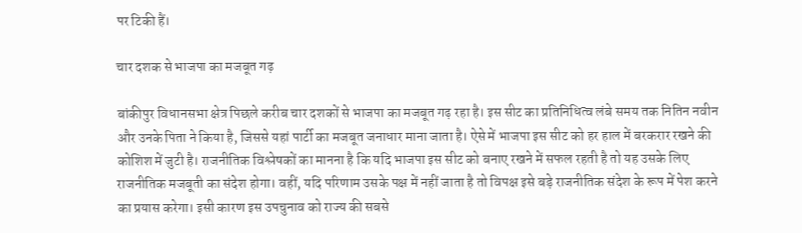पर टिकी हैं।

चार दशक से भाजपा का मजबूत गढ़

बांकीपुर विधानसभा क्षेत्र पिछले करीब चार दशकों से भाजपा का मजबूत गढ़ रहा है। इस सीट का प्रतिनिधित्व लंबे समय तक नितिन नवीन और उनके पिता ने किया है, जिससे यहां पार्टी का मजबूत जनाधार माना जाता है। ऐसे में भाजपा इस सीट को हर हाल में बरकरार रखने की कोशिश में जुटी है। राजनीतिक विश्लेषकों का मानना है कि यदि भाजपा इस सीट को बनाए रखने में सफल रहती है तो यह उसके लिए राजनीतिक मजबूती का संदेश होगा। वहीं, यदि परिणाम उसके पक्ष में नहीं जाता है तो विपक्ष इसे बड़े राजनीतिक संदेश के रूप में पेश करने का प्रयास करेगा। इसी कारण इस उपचुनाव को राज्य की सबसे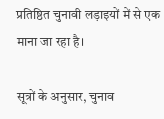प्रतिष्ठित चुनावी लड़ाइयों में से एक माना जा रहा है।

सूत्रों के अनुसार, चुनाव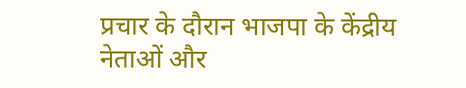प्रचार के दौरान भाजपा के केंद्रीय नेताओं और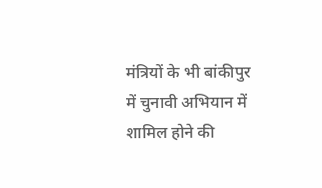मंत्रियों के भी बांकीपुर में चुनावी अभियान में शामिल होने की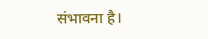संभावना है।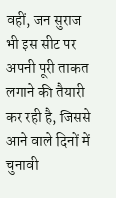वहीं, जन सुराज भी इस सीट पर अपनी पूरी ताकत लगाने की तैयारी कर रही है, जिससे आने वाले दिनों में चुनावी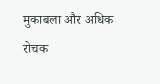मुकाबला और अधिक रोचक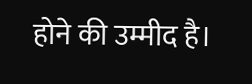होने की उम्मीद है।